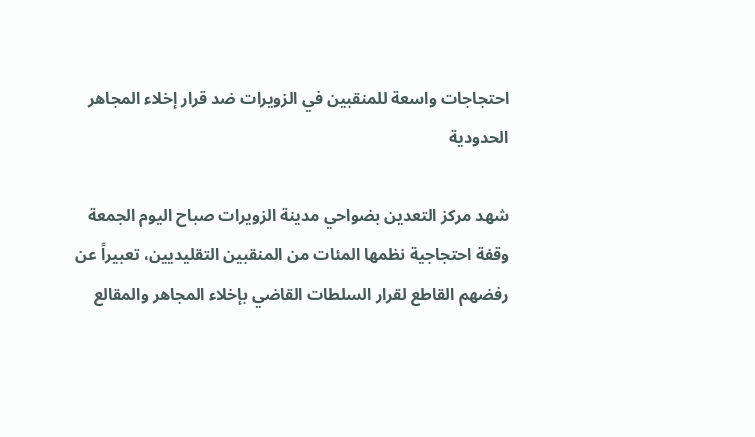احتجاجات واسعة للمنقبين في الزويرات ضد قرار إخلاء المجاهر الحدودية

شهد مركز التعدين بضواحي مدينة الزويرات صباح اليوم الجمعة وقفة احتجاجية نظمها المئات من المنقبين التقليديين، تعبيراً عن رفضهم القاطع لقرار السلطات القاضي بإخلاء المجاهر والمقالع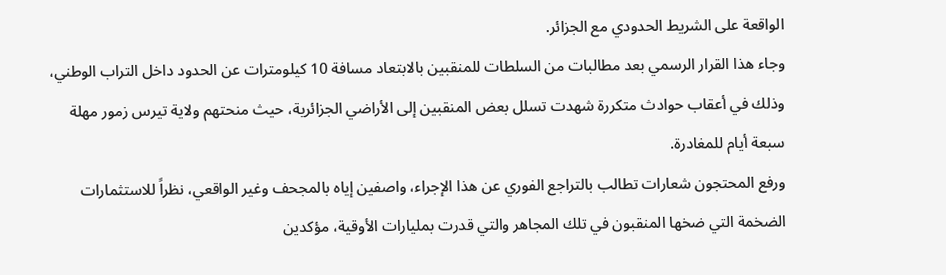الواقعة على الشريط الحدودي مع الجزائر.
وجاء هذا القرار الرسمي بعد مطالبات من السلطات للمنقبين بالابتعاد مسافة 10 كيلومترات عن الحدود داخل التراب الوطني، وذلك في أعقاب حوادث متكررة شهدت تسلل بعض المنقبين إلى الأراضي الجزائرية، حيث منحتهم ولاية تيرس زمور مهلة سبعة أيام للمغادرة.
ورفع المحتجون شعارات تطالب بالتراجع الفوري عن هذا الإجراء، واصفين إياه بالمجحف وغير الواقعي، نظراً للاستثمارات الضخمة التي ضخها المنقبون في تلك المجاهر والتي قدرت بمليارات الأوقية، مؤكدين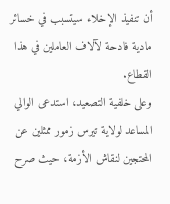أن تنفيذ الإخلاء سيتسبب في خسائر مادية فادحة لآلاف العاملين في هذا القطاع.
وعلى خلفية التصعيد، استدعى الوالي المساعد لولاية تيرس زمور ممثلين عن المحتجين لنقاش الأزمة، حيث صرح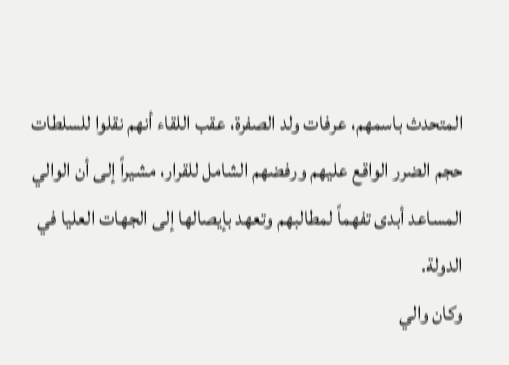المتحدث باسمهم، عرفات ولد الصفرة، عقب اللقاء أنهم نقلوا للسلطات حجم الضرر الواقع عليهم ورفضهم الشامل للقرار، مشيراً إلى أن الوالي المساعد أبدى تفهماً لمطالبهم وتعهد بإيصالها إلى الجهات العليا في الدولة.
وكان والي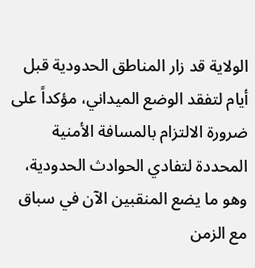الولاية قد زار المناطق الحدودية قبل أيام لتفقد الوضع الميداني، مؤكداً على ضرورة الالتزام بالمسافة الأمنية المحددة لتفادي الحوادث الحدودية، وهو ما يضع المنقبين الآن في سباق مع الزمن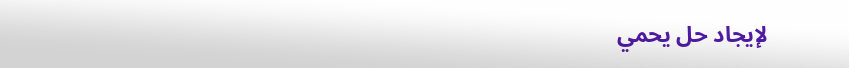لإيجاد حل يحمي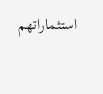استثماراتهم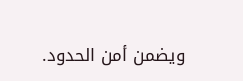ويضمن أمن الحدود.